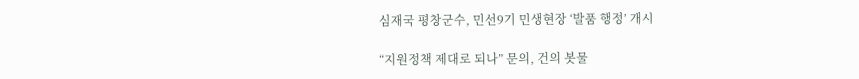심재국 평창군수, 민선9기 민생현장 ‘발품 행정’ 개시

“지원정책 제대로 되나” 문의, 건의 봇물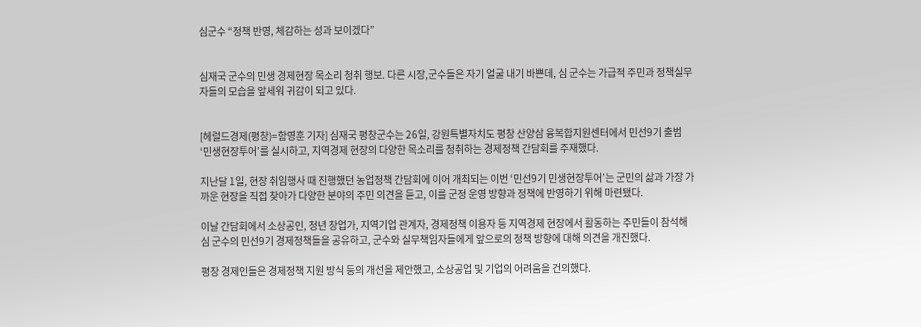심군수 “정책 반영, 체감하는 성과 보이겠다”


심재국 군수의 민생 경제현장 목소리 청취 행보. 다른 시장,군수들은 자기 얼굴 내기 바쁜데, 심 군수는 가급적 주민과 정책실무자들의 모습을 앞세워 귀감이 되고 있다.


[헤럴드경제(평창)=함영훈 기자] 심재국 평창군수는 26일, 강원특별자치도 평창 산양삼 융복합지원센터에서 민선9기 출범 ‘민생현장투어’를 실시하고, 지역경제 현장의 다양한 목소리를 청취하는 경제정책 간담회를 주재했다.

지난달 1일, 현장 취임행사 때 진행했던 농업정책 간담회에 이어 개최되는 이번 ‘민선9기 민생현장투어’는 군민의 삶과 가장 가까운 현장을 직접 찾아가 다양한 분야의 주민 의견을 듣고, 이를 군정 운영 방향과 정책에 반영하기 위해 마련됐다.

이날 간담회에서 소상공인, 청년 창업가, 지역기업 관계자, 경제정책 이용자 등 지역경제 현장에서 활동하는 주민들이 참석해 심 군수의 민선9기 경제정책들을 공유하고, 군수와 실무책임자들에게 앞으로의 정책 방향에 대해 의견을 개진했다.

평창 경제인들은 경제정책 지원 방식 등의 개선을 제안했고, 소상공업 및 기업의 어려움을 건의했다.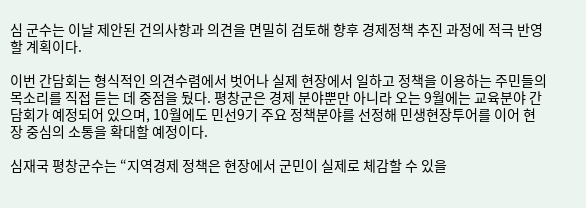심 군수는 이날 제안된 건의사항과 의견을 면밀히 검토해 향후 경제정책 추진 과정에 적극 반영할 계획이다.

이번 간담회는 형식적인 의견수렴에서 벗어나 실제 현장에서 일하고 정책을 이용하는 주민들의 목소리를 직접 듣는 데 중점을 뒀다. 평창군은 경제 분야뿐만 아니라 오는 9월에는 교육분야 간담회가 예정되어 있으며, 10월에도 민선9기 주요 정책분야를 선정해 민생현장투어를 이어 현장 중심의 소통을 확대할 예정이다.

심재국 평창군수는 “지역경제 정책은 현장에서 군민이 실제로 체감할 수 있을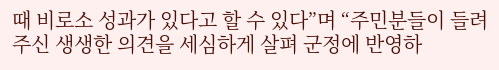때 비로소 성과가 있다고 할 수 있다”며 “주민분들이 들려주신 생생한 의견을 세심하게 살펴 군정에 반영하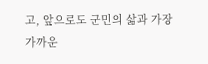고, 앞으로도 군민의 삶과 가장 가까운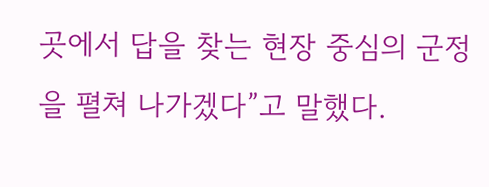곳에서 답을 찾는 현장 중심의 군정을 펼쳐 나가겠다”고 말했다.